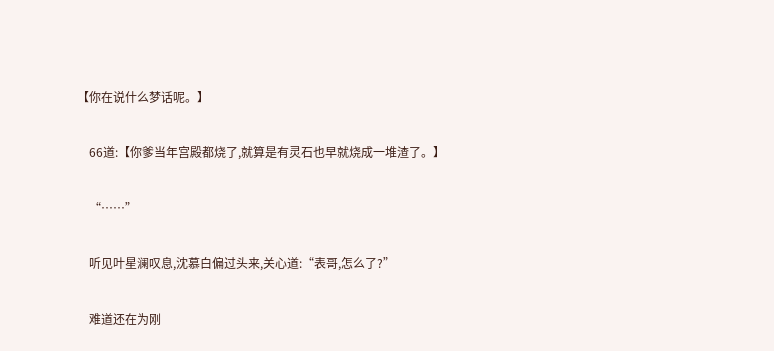【你在说什么梦话呢。】

    66道:【你爹当年宫殿都烧了,就算是有灵石也早就烧成一堆渣了。】

    “……”

    听见叶星澜叹息,沈慕白偏过头来,关心道:“表哥,怎么了?”

    难道还在为刚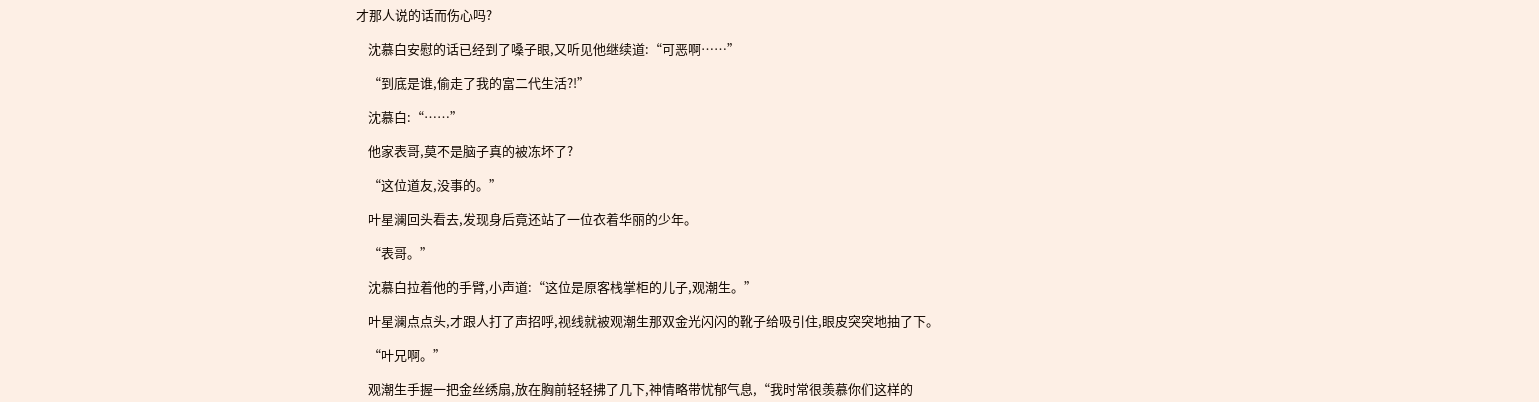才那人说的话而伤心吗?

    沈慕白安慰的话已经到了嗓子眼,又听见他继续道:“可恶啊……”

    “到底是谁,偷走了我的富二代生活?!”

    沈慕白:“……”

    他家表哥,莫不是脑子真的被冻坏了?

    “这位道友,没事的。”

    叶星澜回头看去,发现身后竟还站了一位衣着华丽的少年。

    “表哥。”

    沈慕白拉着他的手臂,小声道:“这位是原客栈掌柜的儿子,观潮生。”

    叶星澜点点头,才跟人打了声招呼,视线就被观潮生那双金光闪闪的靴子给吸引住,眼皮突突地抽了下。

    “叶兄啊。”

    观潮生手握一把金丝绣扇,放在胸前轻轻拂了几下,神情略带忧郁气息,“我时常很羡慕你们这样的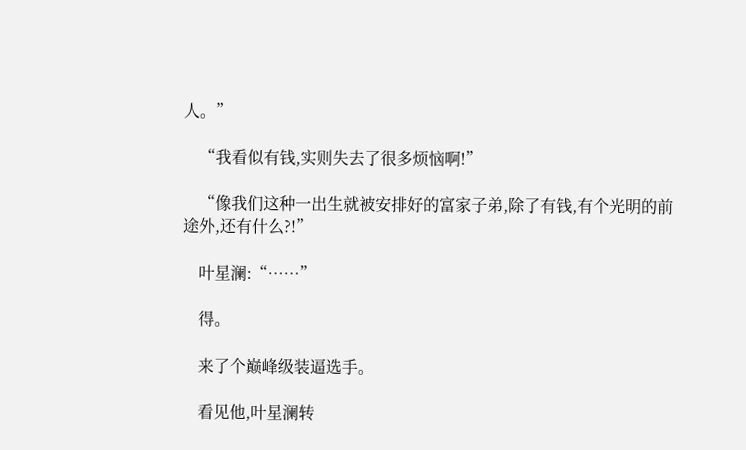人。”

    “我看似有钱,实则失去了很多烦恼啊!”

    “像我们这种一出生就被安排好的富家子弟,除了有钱,有个光明的前途外,还有什么?!”

    叶星澜:“……”

    得。

    来了个巅峰级装逼选手。

    看见他,叶星澜转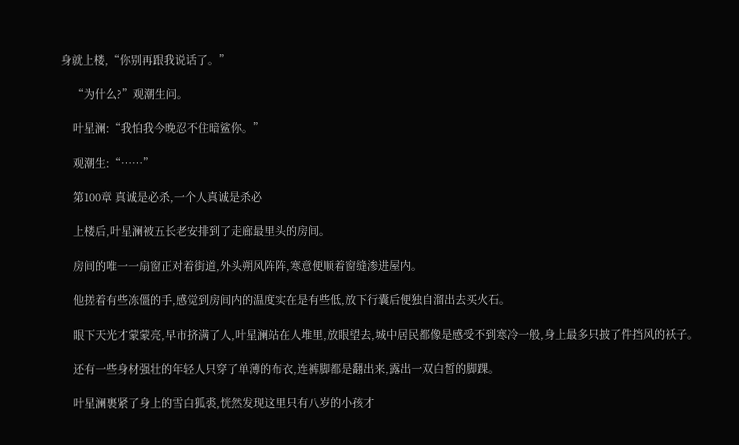身就上楼,“你别再跟我说话了。”

    “为什么?”观潮生问。

    叶星澜:“我怕我今晚忍不住暗鲨你。”

    观潮生:“……”

    第100章 真诚是必杀,一个人真诚是杀必

    上楼后,叶星澜被五长老安排到了走廊最里头的房间。

    房间的唯一一扇窗正对着街道,外头朔风阵阵,寒意便顺着窗缝渗进屋内。

    他搓着有些冻僵的手,感觉到房间内的温度实在是有些低,放下行囊后便独自溜出去买火石。

    眼下天光才蒙蒙亮,早市挤满了人,叶星澜站在人堆里,放眼望去,城中居民都像是感受不到寒冷一般,身上最多只披了件挡风的袄子。

    还有一些身材强壮的年轻人只穿了单薄的布衣,连裤脚都是翻出来,露出一双白皙的脚踝。

    叶星澜裹紧了身上的雪白狐裘,恍然发现这里只有八岁的小孩才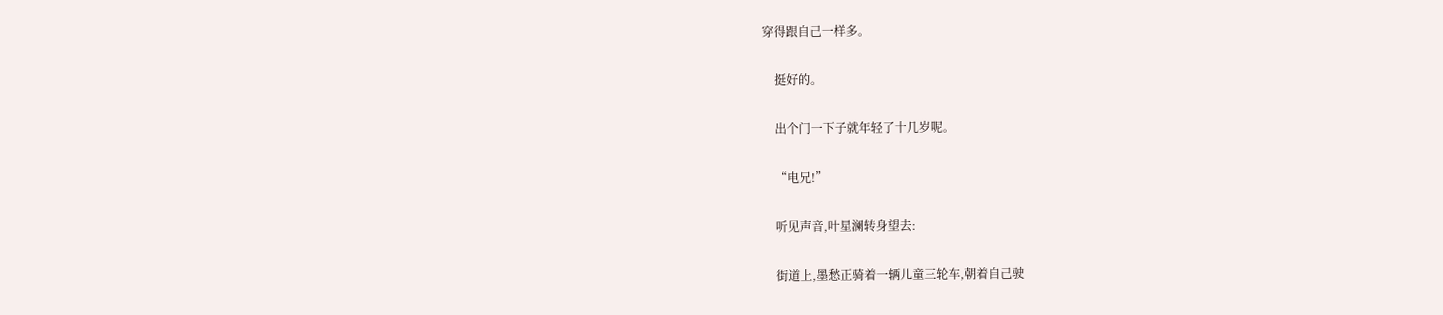穿得跟自己一样多。

    挺好的。

    出个门一下子就年轻了十几岁呢。

    “电兄!”

    听见声音,叶星澜转身望去:

    街道上,墨愁正骑着一辆儿童三轮车,朝着自己驶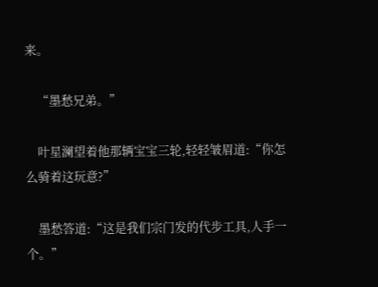来。

    “墨愁兄弟。”

    叶星澜望着他那辆宝宝三轮,轻轻皱眉道:“你怎么骑着这玩意?”

    墨愁答道:“这是我们宗门发的代步工具,人手一个。”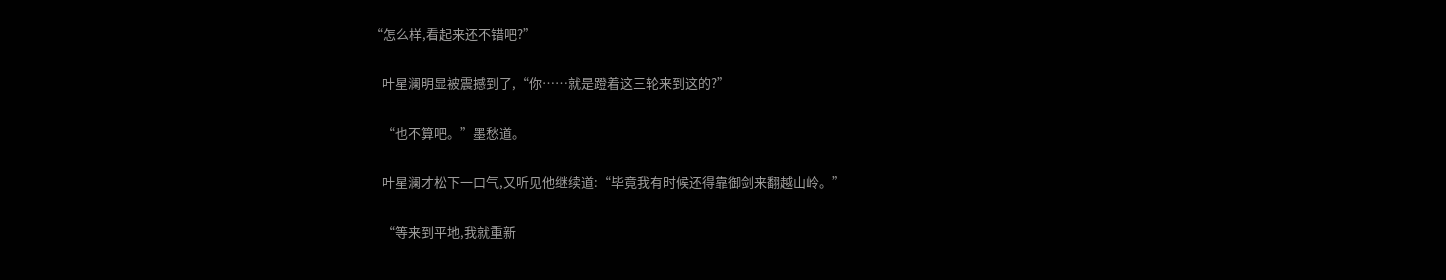“怎么样,看起来还不错吧?”

    叶星澜明显被震撼到了,“你……就是蹬着这三轮来到这的?”

    “也不算吧。”墨愁道。

    叶星澜才松下一口气,又听见他继续道:“毕竟我有时候还得靠御剑来翻越山岭。”

    “等来到平地,我就重新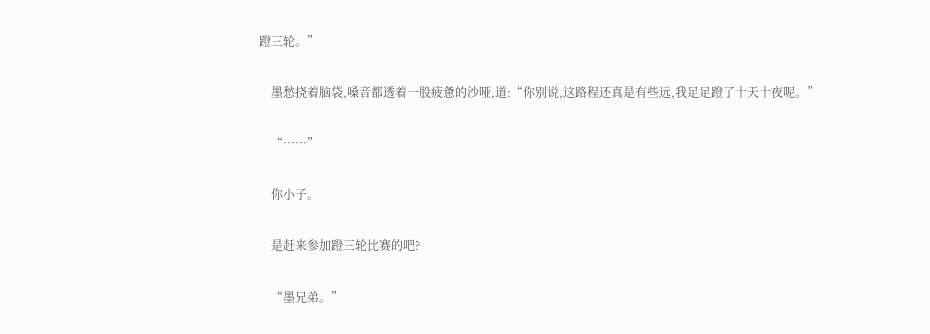蹬三轮。”

    墨愁挠着脑袋,嗓音都透着一股疲惫的沙哑,道:“你别说,这路程还真是有些远,我足足蹬了十天十夜呢。”

    “……”

    你小子。

    是赶来参加蹬三轮比赛的吧?

    “墨兄弟。”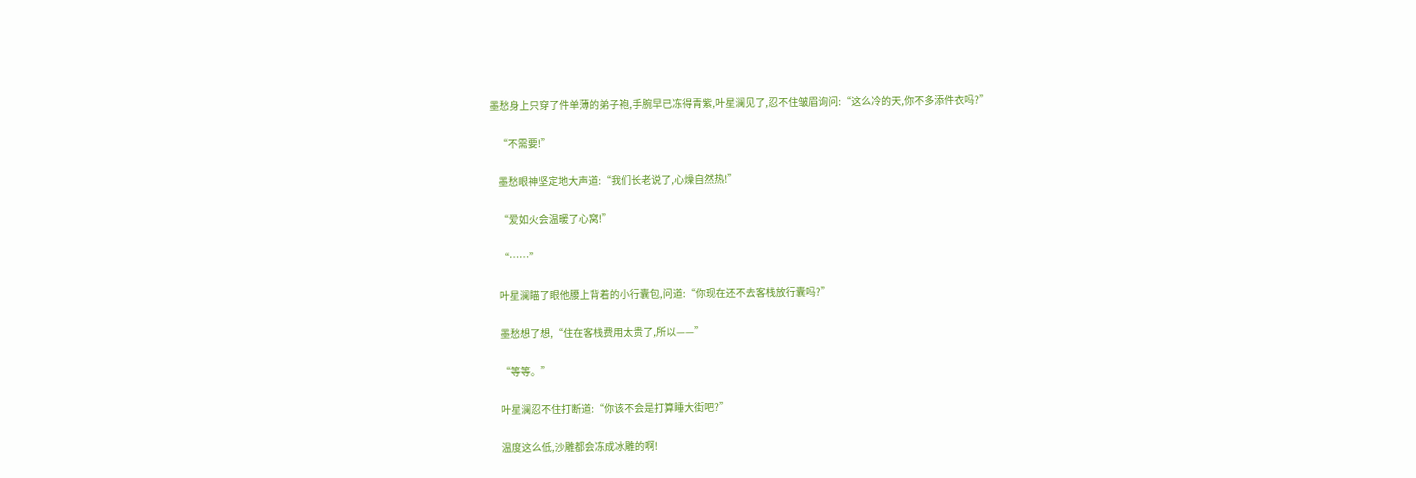墨愁身上只穿了件单薄的弟子袍,手腕早已冻得青紫,叶星澜见了,忍不住皱眉询问:“这么冷的天,你不多添件衣吗?”

    “不需要!”

    墨愁眼神坚定地大声道:“我们长老说了,心燥自然热!”

    “爱如火会温暖了心窝!”

    “……”

    叶星澜瞄了眼他腰上背着的小行囊包,问道:“你现在还不去客栈放行囊吗?”

    墨愁想了想,“住在客栈费用太贵了,所以——”

    “等等。”

    叶星澜忍不住打断道:“你该不会是打算睡大街吧?”

    温度这么低,沙雕都会冻成冰雕的啊!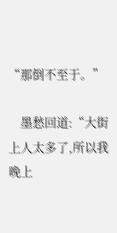“那倒不至于。”

    墨愁回道:“大街上人太多了,所以我晚上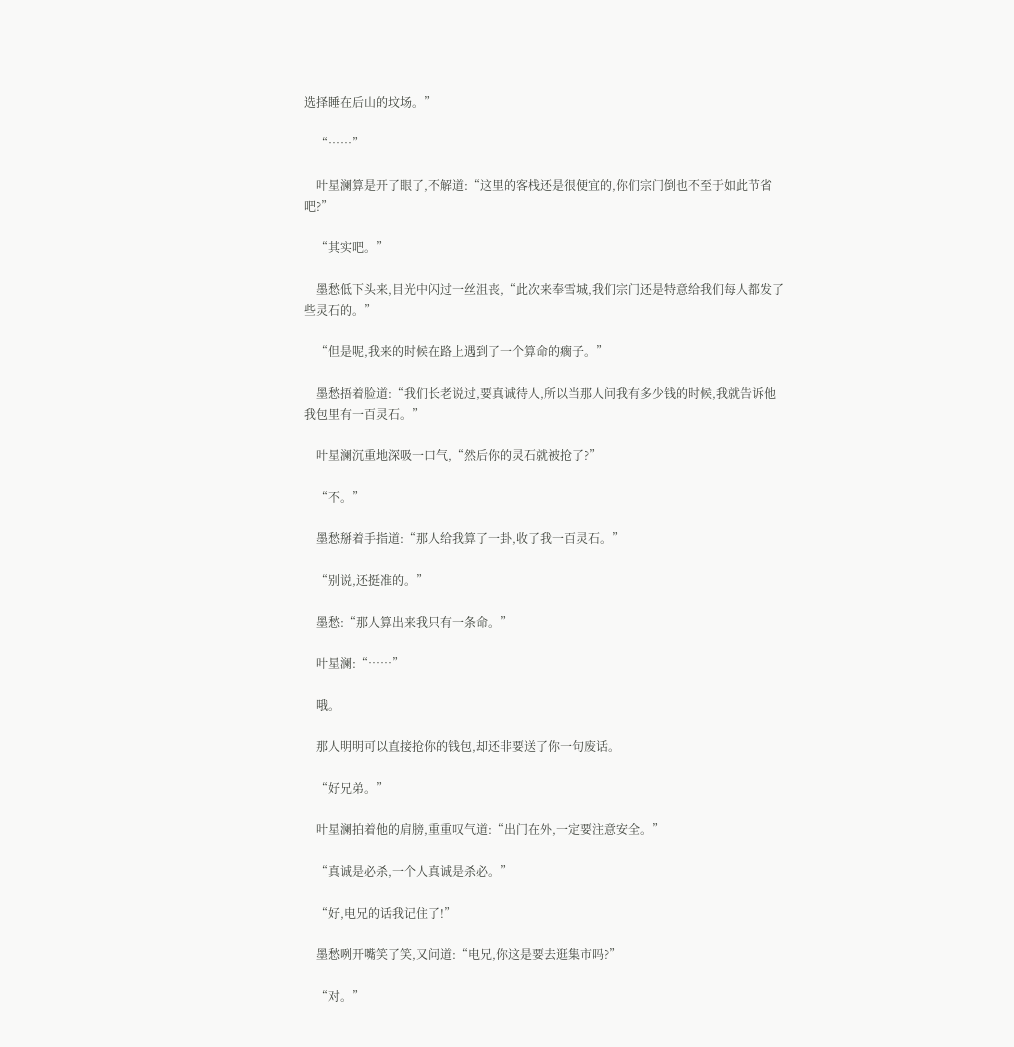选择睡在后山的坟场。”

    “……”

    叶星澜算是开了眼了,不解道:“这里的客栈还是很便宜的,你们宗门倒也不至于如此节省吧?”

    “其实吧。”

    墨愁低下头来,目光中闪过一丝沮丧,“此次来奉雪城,我们宗门还是特意给我们每人都发了些灵石的。”

    “但是呢,我来的时候在路上遇到了一个算命的瘸子。”

    墨愁捂着脸道:“我们长老说过,要真诚待人,所以当那人问我有多少钱的时候,我就告诉他我包里有一百灵石。”

    叶星澜沉重地深吸一口气,“然后你的灵石就被抢了?”

    “不。”

    墨愁掰着手指道:“那人给我算了一卦,收了我一百灵石。”

    “别说,还挺准的。”

    墨愁:“那人算出来我只有一条命。”

    叶星澜:“……”

    哦。

    那人明明可以直接抢你的钱包,却还非要送了你一句废话。

    “好兄弟。”

    叶星澜拍着他的肩膀,重重叹气道:“出门在外,一定要注意安全。”

    “真诚是必杀,一个人真诚是杀必。”

    “好,电兄的话我记住了!”

    墨愁咧开嘴笑了笑,又问道:“电兄,你这是要去逛集市吗?”

    “对。”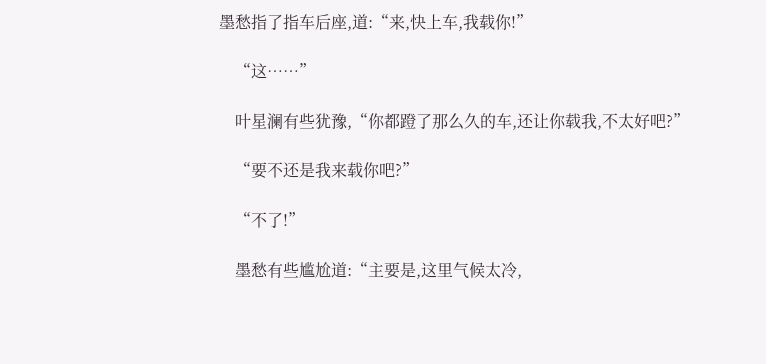墨愁指了指车后座,道:“来,快上车,我载你!”

    “这……”

    叶星澜有些犹豫,“你都蹬了那么久的车,还让你载我,不太好吧?”

    “要不还是我来载你吧?”

    “不了!”

    墨愁有些尴尬道:“主要是,这里气候太冷,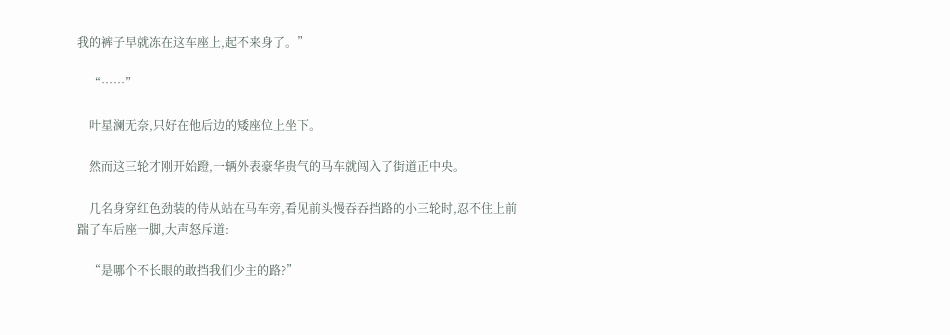我的裤子早就冻在这车座上,起不来身了。”

    “……”

    叶星澜无奈,只好在他后边的矮座位上坐下。

    然而这三轮才刚开始蹬,一辆外表豪华贵气的马车就闯入了街道正中央。

    几名身穿红色劲装的侍从站在马车旁,看见前头慢吞吞挡路的小三轮时,忍不住上前踹了车后座一脚,大声怒斥道:

    “是哪个不长眼的敢挡我们少主的路?”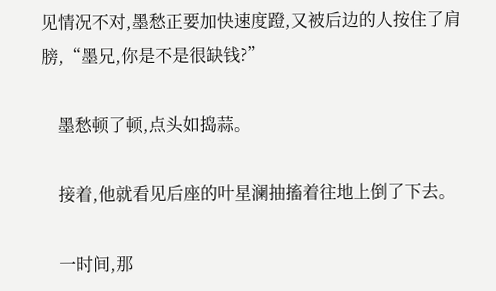见情况不对,墨愁正要加快速度蹬,又被后边的人按住了肩膀,“墨兄,你是不是很缺钱?”

    墨愁顿了顿,点头如捣蒜。

    接着,他就看见后座的叶星澜抽搐着往地上倒了下去。

    一时间,那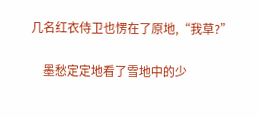几名红衣侍卫也愣在了原地,“我草?”

    墨愁定定地看了雪地中的少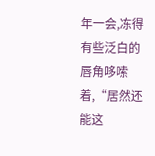年一会,冻得有些泛白的唇角哆嗦着,“居然还能这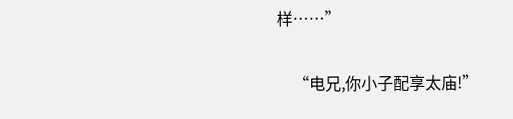样……”

    “电兄,你小子配享太庙!”